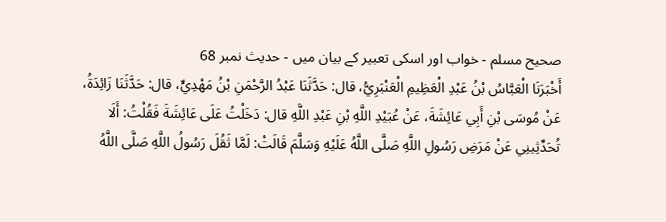صحیح مسلم - خواب اور اسکی تعبیر کے بیان میں - حدیث نمبر 68
أَخْبَرَنَا الْعَبَّاسُ بْنُ عَبْدِ الْعَظِيمِ الْعَنْبَرِيُّ، قال: حَدَّثَنَا عَبْدُ الرَّحْمَنِ بْنُ مَهْدِيٍّ، قال: حَدَّثَنَا زَائِدَةُ، عَنْ مُوسَى بْنِ أَبِي عَائِشَةَ، عَنْ عُبَيْدِ اللَّهِ بْنِ عَبْدِ اللَّهِ قال: دَخَلْتُ عَلَى عَائِشَةَ فَقُلْتُ: أَلَا تُحَدِّثِينِي عَنْ مَرَضِ رَسُولِ اللَّهِ صَلَّى اللَّهُ عَلَيْهِ وَسَلَّمَ قَالَتْ: لَمَّا ثَقُلَ رَسُولُ اللَّهِ صَلَّى اللَّهُ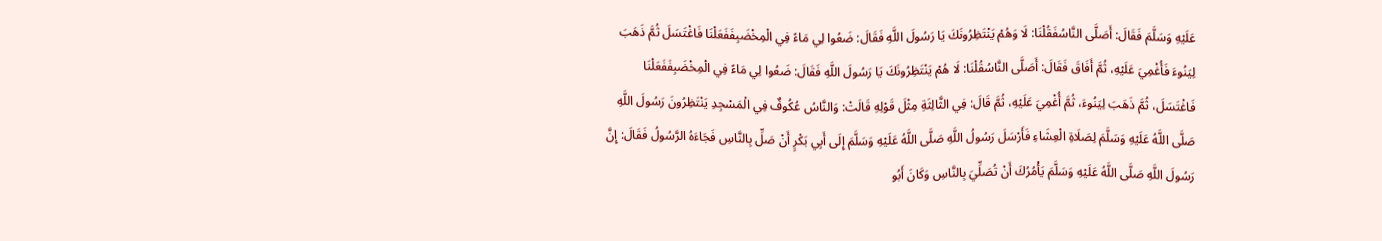عَلَيْهِ وَسَلَّمَ فَقَالَ: أَصَلَّى النَّاسُفَقُلْنَا: لَا وَهُمْ يَنْتَظِرُونَكَ يَا رَسُولَ اللَّهِ فَقَالَ: ضَعُوا لِي مَاءً فِي الْمِخْضَبِفَفَعَلْنَا فَاغْتَسَلَ ثُمَّ ذَهَبَ لِيَنُوءَ فَأُغْمِيَ عَلَيْهِ، ثُمَّ أَفَاقَ فَقَالَ: أَصَلَّى النَّاسُقُلْنَا: لَا هُمْ يَنْتَظِرُونَكَ يَا رَسُولَ اللَّهِ فَقَالَ: ضَعُوا لِي مَاءً فِي الْمِخْضَبِفَفَعَلْنَا فَاغْتَسَلَ، ثُمَّ ذَهَبَ لِيَنُوءَ، ثُمَّ أُغْمِيَ عَلَيْهِ، ثُمَّ قَالَ: فِي الثَّالِثَةِ مِثْلَ قَوْلِهِ قَالَتْ: وَالنَّاسُ عُكُوفٌ فِي الْمَسْجِدِ يَنْتَظِرُونَ رَسُولَ اللَّهِ صَلَّى اللَّهُ عَلَيْهِ وَسَلَّمَ لِصَلَاةِ الْعِشَاءِ فَأَرْسَلَ رَسُولُ اللَّهِ صَلَّى اللَّهُ عَلَيْهِ وَسَلَّمَ إِلَى أَبِي بَكْرٍ أَنْ صَلِّ بِالنَّاسِ فَجَاءَهُ الرَّسُولُ فَقَالَ: إِنَّ رَسُولَ اللَّهِ صَلَّى اللَّهُ عَلَيْهِ وَسَلَّمَ يَأْمُرُكَ أَنْ تُصَلِّيَ بِالنَّاسِ وَكَانَ أَبُو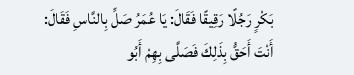بَكْرٍ رَجُلًا رَقِيقًا فَقَالَ: يَا عُمَرُ صَلِّ بِالنَّاسِ فَقَالَ: أَنْتَ أَحَقُّ بِذَلِكَ فَصَلَّى بِهِمْ أَبُو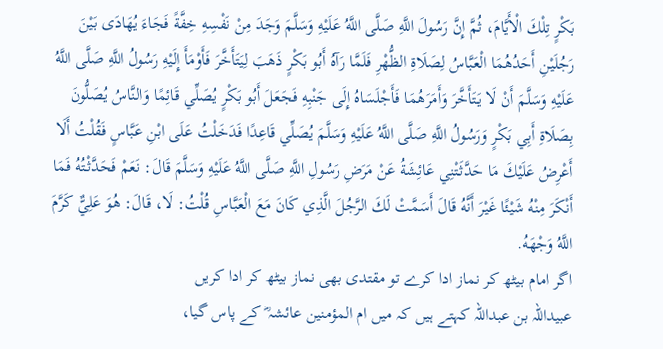بَكْرٍ تِلْكَ الْأَيَّامَ، ثُمَّ إِنَّ رَسُولَ اللَّهِ صَلَّى اللَّهُ عَلَيْهِ وَسَلَّمَ وَجَدَ مِنْ نَفْسِهِ خِفَّةً فَجَاءَ يُهَادَى بَيْنَ رَجُلَيْنِ أَحَدُهُمَا الْعَبَّاسُ لِصَلَاةِ الظُّهْرِ فَلَمَّا رَآهُ أَبُو بَكْرٍ ذَهَبَ لِيَتَأَخَّرَ فَأَوْمَأَ إِلَيْهِ رَسُولُ اللَّهِ صَلَّى اللَّهُ عَلَيْهِ وَسَلَّمَ أَنْ لَا يَتَأَخَّرَ وَأَمَرَهُمَا فَأَجْلَسَاهُ إِلَى جَنْبِهِ فَجَعَلَ أَبُو بَكْرٍ يُصَلِّي قَائِمًا وَالنَّاسُ يُصَلُّونَ بِصَلَاةِ أَبِي بَكْرٍ وَرَسُولُ اللَّهِ صَلَّى اللَّهُ عَلَيْهِ وَسَلَّمَ يُصَلِّي قَاعِدًا فَدَخَلْتُ عَلَى ابْنِ عَبَّاسٍ فَقُلْتُ أَلَا أَعْرِضُ عَلَيْكَ مَا حَدَّثَتْنِي عَائِشَةُ عَنْ مَرَضِ رَسُولِ اللَّهِ صَلَّى اللَّهُ عَلَيْهِ وَسَلَّمَ قَالَ: نَعَمْ فَحَدَّثْتُهُ فَمَا أَنْكَرَ مِنْهُ شَيْئًا غَيْرَ أَنَّهُ قَالَ أَسَمَّتْ لَكَ الرَّجُلَ الَّذِي كَانَ مَعَ الْعَبَّاسِ قُلْتُ: لَا، قَالَ: هُوَ عَلِيٌّ كَرَّمَ اللَّهُ وَجْهَهُ.
اگر امام بیٹھ کر نماز ادا کرے تو مقتدی بھی نماز بیٹھ کر ادا کریں
عبیداللہ بن عبداللہ کہتے ہیں کہ میں ام المؤمنین عائشہ ؓ کے پاس گیا،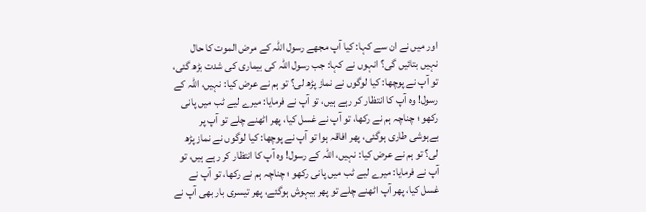اور میں نے ان سے کہا: کیا آپ مجھے رسول اللہ کے مرض الموت کا حال نہیں بتائیں گی؟ انہوں نے کہا: جب رسول اللہ کی بیماری کی شدت بڑھ گئی، تو آپ نے پوچھا: کیا لوگوں نے نماز پڑھ لی؟ تو ہم نے عرض کیا: نہیں، اللہ کے رسول! وہ آپ کا انتظار کر رہے ہیں، تو آپ نے فرمایا: میرے لیے ٹب میں پانی رکھو ؛ چناچہ ہم نے رکھا، تو آپ نے غسل کیا، پھر اٹھنے چلے تو آپ پر بےہوشی طاری ہوگئی، پھر افاقہ ہوا تو آپ نے پوچھا: کیا لوگوں نے نماز پڑھ لی؟ تو ہم نے عرض کیا: نہیں، اللہ کے رسول! وہ آپ کا انتظار کر رہے ہیں، تو آپ نے فرمایا: میرے لیے ٹب میں پانی رکھو ؛ چناچہ ہم نے رکھا، تو آپ نے غسل کیا، پھر آپ اٹھنے چلے تو پھر بیہوش ہوگئے، پھر تیسری بار بھی آپ نے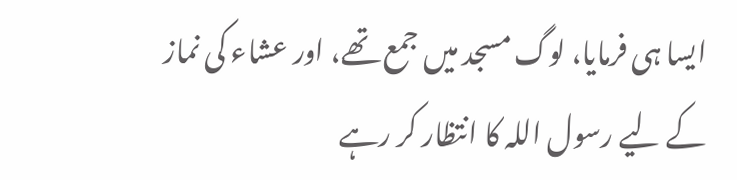ایسا ہی فرمایا، لوگ مسجد میں جمع تھے، اور عشاء کی نماز کے لیے رسول اللہ کا انتظار کر رہے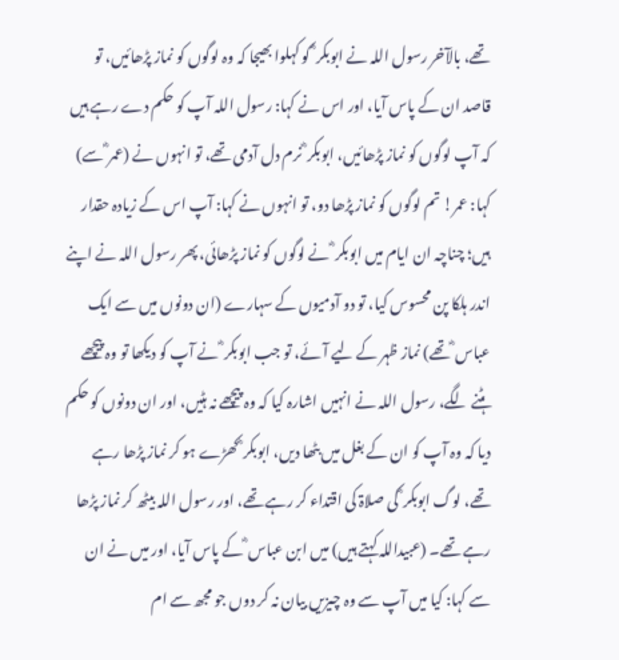تھے، بالآخر رسول اللہ نے ابوبکر ؓ کو کہلوا بھیجا کہ وہ لوگوں کو نماز پڑھائیں، تو قاصد ان کے پاس آیا، اور اس نے کہا: رسول اللہ آپ کو حکم دے رہے ہیں کہ آپ لوگوں کو نماز پڑھائیں، ابوبکر ؓ نرم دل آدمی تھے، تو انہوں نے (عمر ؓ سے) کہا: عمر! تم لوگوں کو نماز پڑھا دو، تو انہوں نے کہا: آپ اس کے زیادہ حقدار ہیں؛ چناچہ ان ایام میں ابوبکر ؓ نے لوگوں کو نماز پڑھائی، پھر رسول اللہ نے اپنے اندر ہلکا پن محسوس کیا، تو دو آدمیوں کے سہارے (ان دونوں میں سے ایک عباس ؓ تھے) نماز ظہر کے لیے آئے، تو جب ابوبکر ؓ نے آپ کو دیکھا تو وہ پیچھے ہٹنے لگے، رسول اللہ نے انہیں اشارہ کیا کہ وہ پیچھے نہ ہٹیں، اور ان دونوں کو حکم دیا کہ وہ آپ کو ان کے بغل میں بٹھا دیں، ابوبکر ؓ کھڑے ہو کر نماز پڑھا رہے تھے، لوگ ابوبکر ؓ کی صلاۃ کی اقتداء کر رہے تھے، اور رسول اللہ بیٹھ کر نماز پڑھا رہے تھے۔ (عبیداللہ کہتے ہیں) میں ابن عباس ؓ کے پاس آیا، اور میں نے ان سے کہا: کیا میں آپ سے وہ چیزیں بیان نہ کر دوں جو مجھ سے ام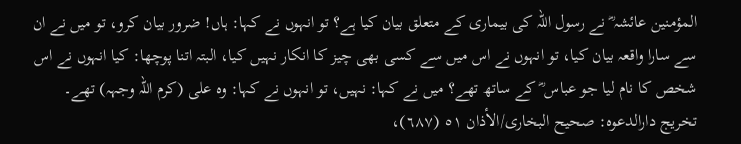المؤمنین عائشہ ؓ نے رسول اللہ کی بیماری کے متعلق بیان کیا ہے؟ تو انہوں نے کہا: ہاں! ضرور بیان کرو، تو میں نے ان سے سارا واقعہ بیان کیا، تو انہوں نے اس میں سے کسی بھی چیز کا انکار نہیں کیا، البتہ اتنا پوچھا: کیا انہوں نے اس شخص کا نام لیا جو عباس ؓ کے ساتھ تھے؟ میں نے کہا: نہیں، تو انہوں نے کہا: وہ علی (کرم اللہ وجہہ) تھے۔
تخریج دارالدعوہ: صحیح البخاری/الأذان ٥١ (٦٨٧)،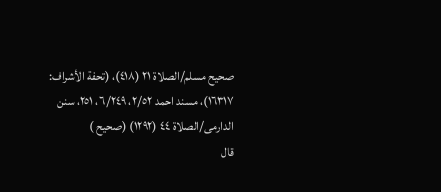صحیح مسلم/الصلاة ٢١ (٤١٨)، (تحفة الأشراف: ١٦٣١٧)، مسند احمد ٢/٥٢، ٦/٢٤٩، ٢٥١، سنن الدارمی/الصلاة ٤٤ (١٢٩٢) (صحیح )
قال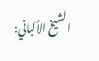الشيخ الألباني: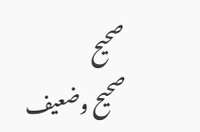صحيح
صحيح وضعيف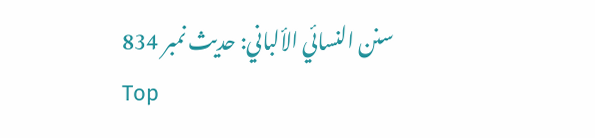سنن النسائي الألباني: حديث نمبر 834
Top